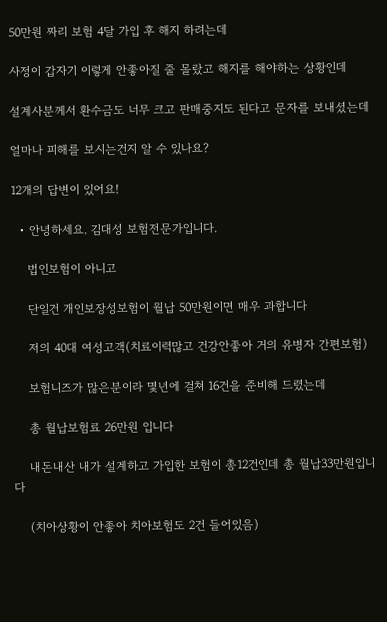50만원 짜리 보험 4달 가입 후 해지 하려는데

사정이 갑자기 이렇게 안좋아질 줄 몰랐고 해지를 해야하는 상황인데

설계사분께서 환수금도 너무 크고 판매중지도 된다고 문자를 보내셨는데

얼마나 피해를 보시는건지 알 수 있나요?

12개의 답변이 있어요!

  • 안녕하세요. 김대성 보험전문가입니다.

    법인보험이 아니고

    단일건 개인보장성보험이 월납 50만원이면 매우 과합니다

    저의 40대 여성고객(치료이력많고 건강안좋아 거의 유병자 간편보험)

    보험니즈가 많은분이라 몇년에 걸쳐 16건을 준비해 드렸는데

    총 월납보험료 26만원 입니다

    내돈내산 내가 설계하고 가입한 보험이 총12건인데 총 월납33만원입니다

    (치아상황이 안좋아 치아보험도 2건 들어있음)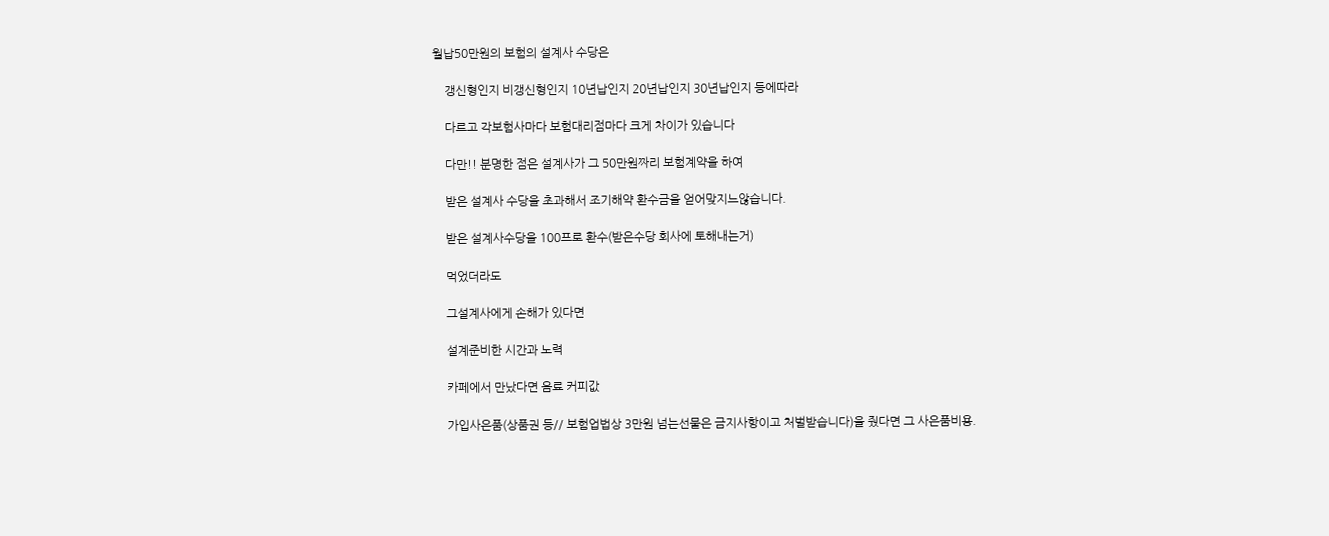월납50만원의 보험의 설계사 수당은

    갱신형인지 비갱신형인지 10년납인지 20년납인지 30년납인지 등에따라

    다르고 각보험사마다 보험대리점마다 크게 차이가 있습니다

    다만!! 분명한 점은 설계사가 그 50만원짜리 보험계약을 하여

    받은 설계사 수당을 초과해서 조기해약 환수금을 얻어맞지느않습니다.

    받은 설계사수당을 100프로 환수(받은수당 회사에 토해내는거)

    먹었더라도

    그설계사에게 손해가 있다면

    설계준비한 시간과 노력

    카페에서 만났다면 음료 커피값

    가입사은품(상품권 등// 보험업법상 3만원 넘는선물은 금지사항이고 처벌받습니다)을 줬다면 그 사은품비용.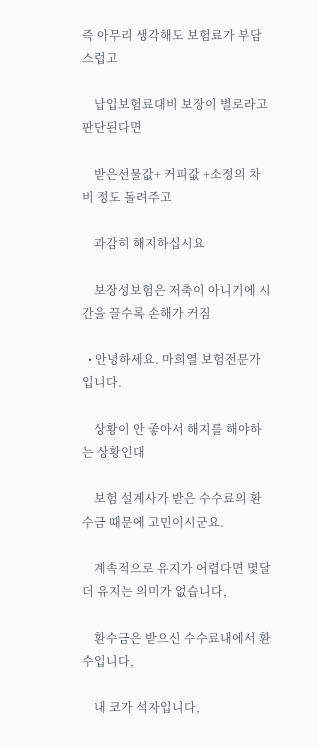즉 아무리 생각해도 보험료가 부담스럽고

    납입보험료대비 보장이 별로라고 판단된다면

    받은선물값+ 커피값 +소정의 차비 정도 돌려주고

    과감히 해지하십시요

    보장성보험은 저축이 아니기에 시간을 끌수록 손해가 커짐

  • 안녕하세요. 마희열 보험전문가입니다.

    상황이 안 좋아서 해지를 해야하는 상황인대

    보험 설계사가 받은 수수료의 환수금 때문에 고민이시군요.

    계속적으로 유지가 어렵다면 몇달 더 유지는 의미가 없습니다,

    환수금은 받으신 수수료내에서 환수입니다,

    내 코가 석자입니다,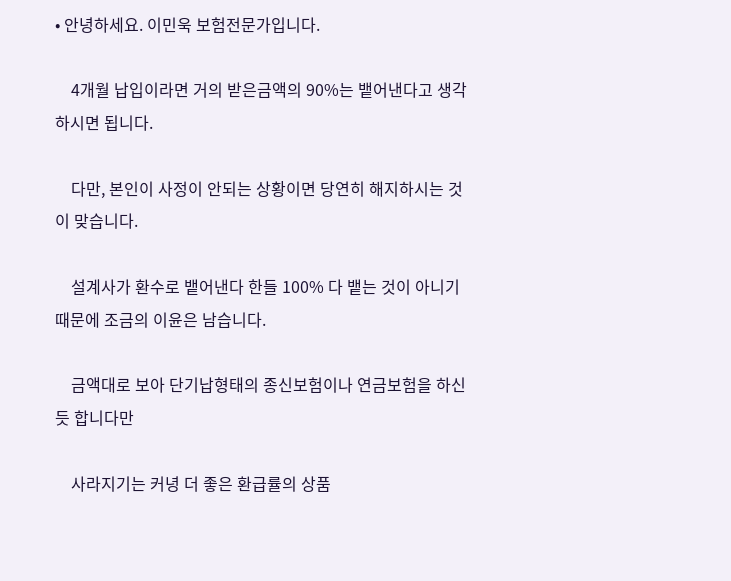• 안녕하세요. 이민욱 보험전문가입니다.

    4개월 납입이라면 거의 받은금액의 90%는 뱉어낸다고 생각하시면 됩니다.

    다만, 본인이 사정이 안되는 상황이면 당연히 해지하시는 것이 맞습니다.

    설계사가 환수로 뱉어낸다 한들 100% 다 뱉는 것이 아니기 때문에 조금의 이윤은 남습니다.

    금액대로 보아 단기납형태의 종신보험이나 연금보험을 하신듯 합니다만

    사라지기는 커녕 더 좋은 환급률의 상품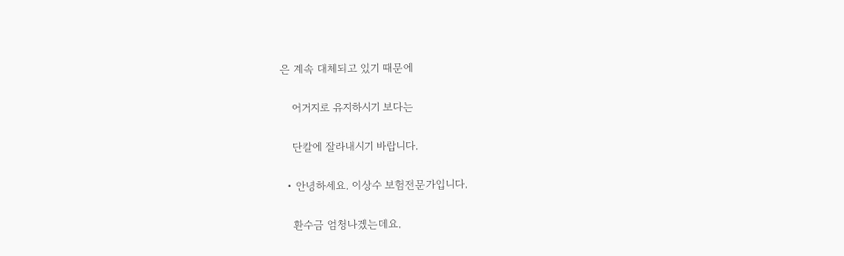은 계속 대체되고 있기 때문에

    어거지로 유지하시기 보다는

    단칼에 잘라내시기 바랍니다.

  • 안녕하세요. 이상수 보험전문가입니다.

    환수금 엄청나겠는데요.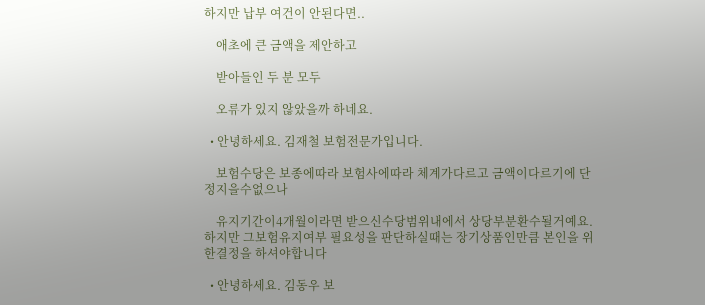하지만 납부 여건이 안된다면..

    애초에 큰 금액을 제안하고

    받아들인 두 분 모두

    오류가 있지 않았을까 하네요.

  • 안녕하세요. 김재철 보험전문가입니다.

    보험수당은 보종에따라 보험사에따라 체계가다르고 금액이다르기에 단정지을수없으나

    유지기간이4개월이라면 받으신수당범위내에서 상당부분환수될거예요. 하지만 그보험유지여부 필요성을 판단하실때는 장기상품인만큼 본인을 위한결정을 하셔야합니다

  • 안녕하세요. 김동우 보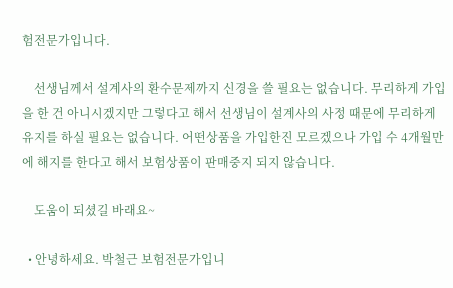험전문가입니다.

    선생님께서 설계사의 환수문제까지 신경을 쓸 필요는 없습니다. 무리하게 가입을 한 건 아니시겠지만 그렇다고 해서 선생님이 설계사의 사정 때문에 무리하게 유지를 하실 필요는 없습니다. 어떤상품을 가입한진 모르겠으나 가입 수 4개월만에 해지를 한다고 해서 보험상품이 판매중지 되지 않습니다.

    도움이 되셨길 바래요~

  • 안녕하세요. 박철근 보험전문가입니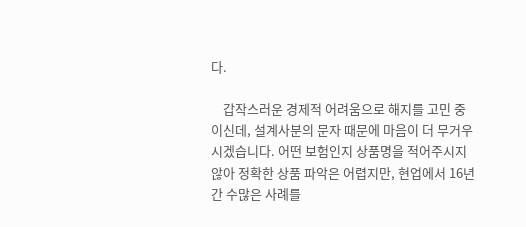다.

    갑작스러운 경제적 어려움으로 해지를 고민 중이신데, 설계사분의 문자 때문에 마음이 더 무거우시겠습니다. 어떤 보험인지 상품명을 적어주시지 않아 정확한 상품 파악은 어렵지만, 현업에서 16년간 수많은 사례를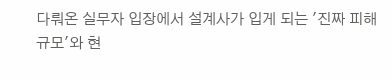다뤄온 실무자 입장에서 설계사가 입게 되는 '진짜 피해 규모'와 현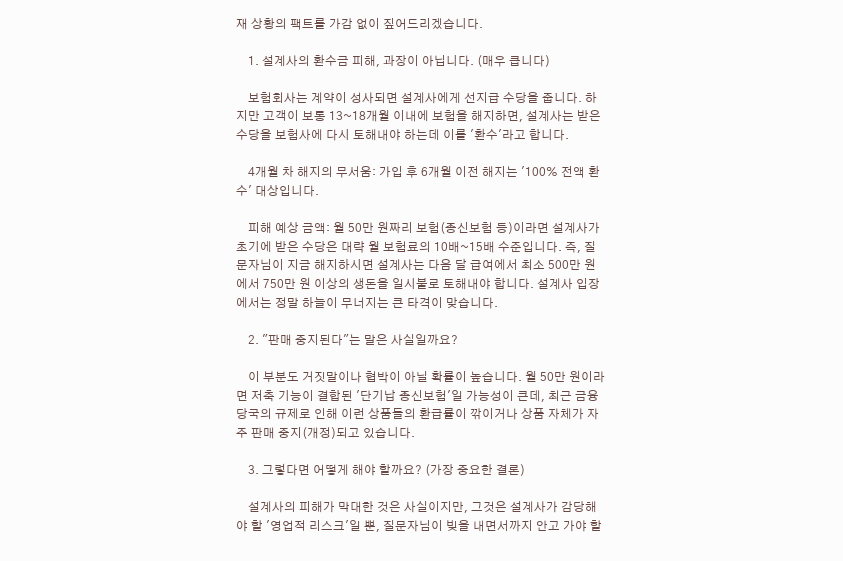재 상황의 팩트를 가감 없이 짚어드리겠습니다.

    1. 설계사의 환수금 피해, 과장이 아닙니다. (매우 큽니다)

    보험회사는 계약이 성사되면 설계사에게 선지급 수당을 줍니다. 하지만 고객이 보통 13~18개월 이내에 보험을 해지하면, 설계사는 받은 수당을 보험사에 다시 토해내야 하는데 이를 '환수'라고 합니다.

    4개월 차 해지의 무서움: 가입 후 6개월 이전 해지는 '100% 전액 환수' 대상입니다.

    피해 예상 금액: 월 50만 원짜리 보험(종신보험 등)이라면 설계사가 초기에 받은 수당은 대략 월 보험료의 10배~15배 수준입니다. 즉, 질문자님이 지금 해지하시면 설계사는 다음 달 급여에서 최소 500만 원에서 750만 원 이상의 생돈을 일시불로 토해내야 합니다. 설계사 입장에서는 정말 하늘이 무너지는 큰 타격이 맞습니다.

    2. "판매 중지된다"는 말은 사실일까요?

    이 부분도 거짓말이나 협박이 아닐 확률이 높습니다. 월 50만 원이라면 저축 기능이 결합된 '단기납 종신보험'일 가능성이 큰데, 최근 금융당국의 규제로 인해 이런 상품들의 환급률이 깎이거나 상품 자체가 자주 판매 중지(개정)되고 있습니다.

    3. 그렇다면 어떻게 해야 할까요? (가장 중요한 결론)

    설계사의 피해가 막대한 것은 사실이지만, 그것은 설계사가 감당해야 할 '영업적 리스크'일 뿐, 질문자님이 빚을 내면서까지 안고 가야 할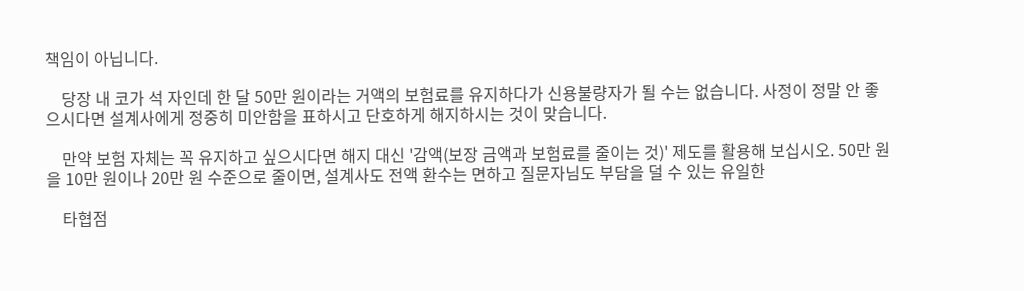책임이 아닙니다.

    당장 내 코가 석 자인데 한 달 50만 원이라는 거액의 보험료를 유지하다가 신용불량자가 될 수는 없습니다. 사정이 정말 안 좋으시다면 설계사에게 정중히 미안함을 표하시고 단호하게 해지하시는 것이 맞습니다.

    만약 보험 자체는 꼭 유지하고 싶으시다면 해지 대신 '감액(보장 금액과 보험료를 줄이는 것)' 제도를 활용해 보십시오. 50만 원을 10만 원이나 20만 원 수준으로 줄이면, 설계사도 전액 환수는 면하고 질문자님도 부담을 덜 수 있는 유일한

    타협점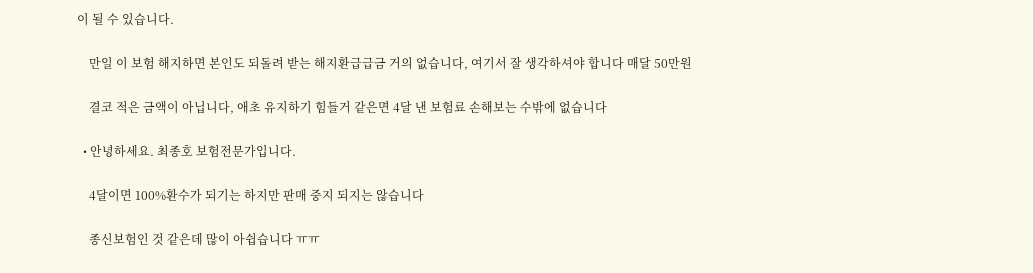이 될 수 있습니다.

    만일 이 보험 해지하면 본인도 되돌려 받는 해지환급급금 거의 없습니다, 여기서 잘 생각하셔야 합니다 매달 50만원

    결코 적은 금액이 아닙니다, 애초 유지하기 힘들거 같은면 4달 낸 보험료 손해보는 수밖에 없습니다

  • 안녕하세요. 최종호 보험전문가입니다.

    4달이면 100%환수가 되기는 하지만 판매 중지 되지는 않습니다

    종신보험인 것 같은데 많이 아쉽습니다 ㅠㅠ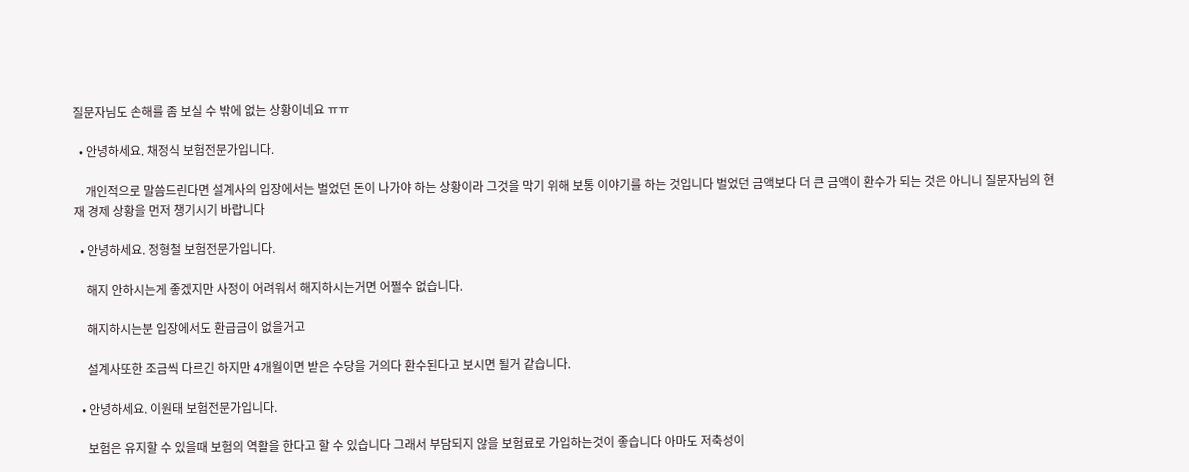질문자님도 손해를 좀 보실 수 밖에 없는 상황이네요 ㅠㅠ

  • 안녕하세요. 채정식 보험전문가입니다.

    개인적으로 말씀드린다면 설계사의 입장에서는 벌었던 돈이 나가야 하는 상황이라 그것을 막기 위해 보통 이야기를 하는 것입니다 벌었던 금액보다 더 큰 금액이 환수가 되는 것은 아니니 질문자님의 현재 경제 상황을 먼저 챙기시기 바랍니다

  • 안녕하세요. 정형철 보험전문가입니다.

    해지 안하시는게 좋겠지만 사정이 어려워서 해지하시는거면 어쩔수 없습니다.

    해지하시는분 입장에서도 환급금이 없을거고

    설계사또한 조금씩 다르긴 하지만 4개월이면 받은 수당을 거의다 환수된다고 보시면 될거 같습니다.

  • 안녕하세요. 이원태 보험전문가입니다.

    보험은 유지할 수 있을때 보험의 역활을 한다고 할 수 있습니다 그래서 부담되지 않을 보험료로 가입하는것이 좋습니다 아마도 저축성이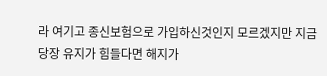라 여기고 종신보험으로 가입하신것인지 모르겠지만 지금 당장 유지가 힘들다면 해지가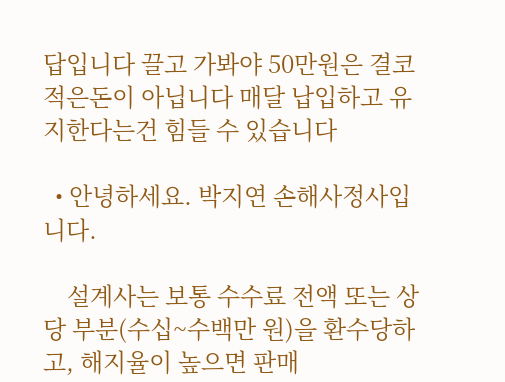답입니다 끌고 가봐야 50만원은 결코 적은돈이 아닙니다 매달 납입하고 유지한다는건 힘들 수 있습니다

  • 안녕하세요. 박지연 손해사정사입니다.

    설계사는 보통 수수료 전액 또는 상당 부분(수십~수백만 원)을 환수당하고, 해지율이 높으면 판매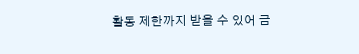활동 제한까지 받을 수 있어 금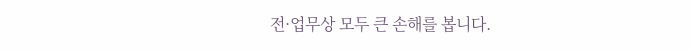전·업무상 모두 큰 손해를 봅니다.